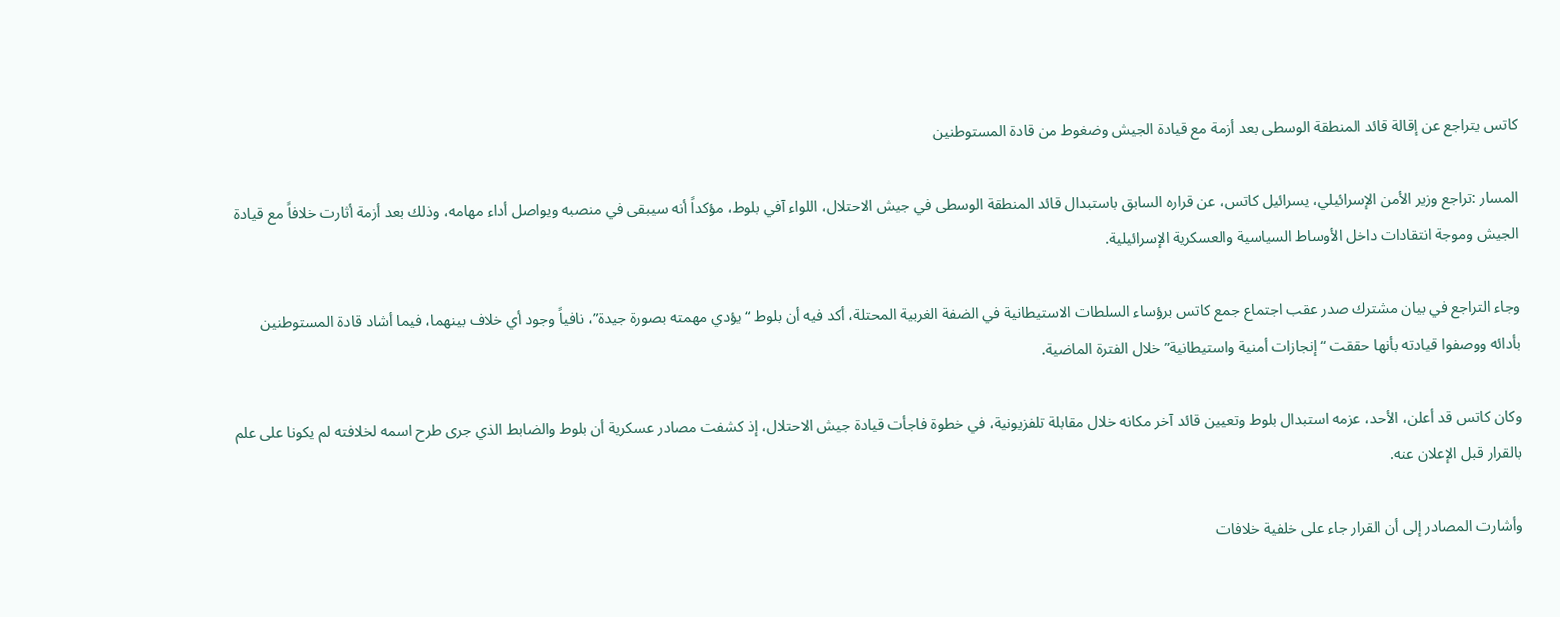كاتس يتراجع عن إقالة قائد المنطقة الوسطى بعد أزمة مع قيادة الجيش وضغوط من قادة المستوطنين

المسار :تراجع وزير الأمن الإسرائيلي، يسرائيل كاتس، عن قراره السابق باستبدال قائد المنطقة الوسطى في جيش الاحتلال، اللواء آفي بلوط، مؤكداً أنه سيبقى في منصبه ويواصل أداء مهامه، وذلك بعد أزمة أثارت خلافاً مع قيادة الجيش وموجة انتقادات داخل الأوساط السياسية والعسكرية الإسرائيلية.

وجاء التراجع في بيان مشترك صدر عقب اجتماع جمع كاتس برؤساء السلطات الاستيطانية في الضفة الغربية المحتلة، أكد فيه أن بلوط “يؤدي مهمته بصورة جيدة”، نافياً وجود أي خلاف بينهما، فيما أشاد قادة المستوطنين بأدائه ووصفوا قيادته بأنها حققت “إنجازات أمنية واستيطانية” خلال الفترة الماضية.

وكان كاتس قد أعلن، الأحد، عزمه استبدال بلوط وتعيين قائد آخر مكانه خلال مقابلة تلفزيونية، في خطوة فاجأت قيادة جيش الاحتلال، إذ كشفت مصادر عسكرية أن بلوط والضابط الذي جرى طرح اسمه لخلافته لم يكونا على علم بالقرار قبل الإعلان عنه.

وأشارت المصادر إلى أن القرار جاء على خلفية خلافات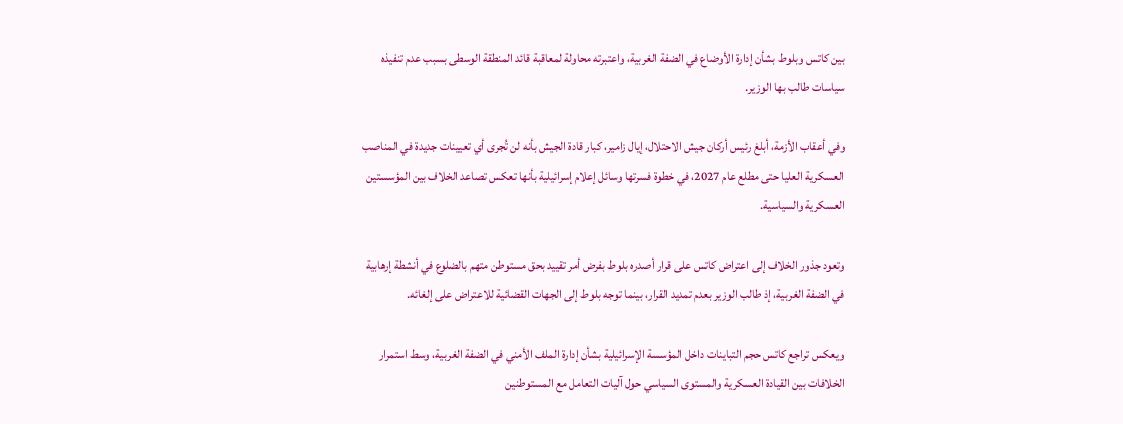بين كاتس وبلوط بشأن إدارة الأوضاع في الضفة الغربية، واعتبرته محاولة لمعاقبة قائد المنطقة الوسطى بسبب عدم تنفيذه سياسات طالب بها الوزير.

وفي أعقاب الأزمة، أبلغ رئيس أركان جيش الاحتلال، إيال زامير، كبار قادة الجيش بأنه لن تُجرى أي تعيينات جديدة في المناصب العسكرية العليا حتى مطلع عام 2027، في خطوة فسرتها وسائل إعلام إسرائيلية بأنها تعكس تصاعد الخلاف بين المؤسستين العسكرية والسياسية.

وتعود جذور الخلاف إلى اعتراض كاتس على قرار أصدره بلوط بفرض أمر تقييد بحق مستوطن متهم بالضلوع في أنشطة إرهابية في الضفة الغربية، إذ طالب الوزير بعدم تمديد القرار، بينما توجه بلوط إلى الجهات القضائية للاعتراض على إلغائه.

ويعكس تراجع كاتس حجم التباينات داخل المؤسسة الإسرائيلية بشأن إدارة الملف الأمني في الضفة الغربية، وسط استمرار الخلافات بين القيادة العسكرية والمستوى السياسي حول آليات التعامل مع المستوطنين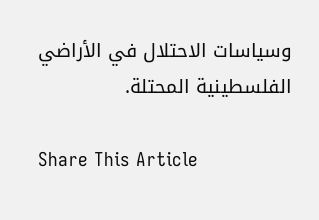وسياسات الاحتلال في الأراضي الفلسطينية المحتلة.

Share This Article